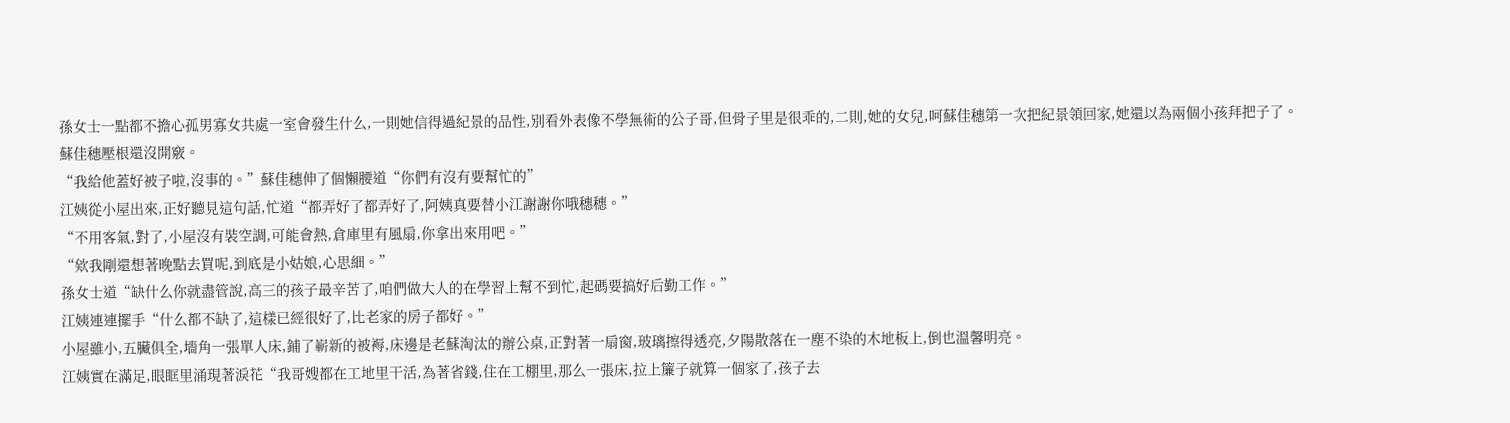孫女士一點都不擔心孤男寡女共處一室會發生什么,一則她信得過紀景的品性,別看外表像不學無術的公子哥,但骨子里是很乖的,二則,她的女兒,呵蘇佳穗第一次把紀景領回家,她還以為兩個小孩拜把子了。
蘇佳穗壓根還沒開竅。
“我給他蓋好被子啦,沒事的。”蘇佳穗伸了個懶腰道“你們有沒有要幫忙的”
江姨從小屋出來,正好聽見這句話,忙道“都弄好了都弄好了,阿姨真要替小江謝謝你哦穗穗。”
“不用客氣,對了,小屋沒有裝空調,可能會熱,倉庫里有風扇,你拿出來用吧。”
“欸我剛還想著晚點去買呢,到底是小姑娘,心思細。”
孫女士道“缺什么你就盡管說,高三的孩子最辛苦了,咱們做大人的在學習上幫不到忙,起碼要搞好后勤工作。”
江姨連連擺手“什么都不缺了,這樣已經很好了,比老家的房子都好。”
小屋雖小,五臟俱全,墻角一張單人床,鋪了嶄新的被褥,床邊是老蘇淘汰的辦公桌,正對著一扇窗,玻璃擦得透亮,夕陽散落在一塵不染的木地板上,倒也溫馨明亮。
江姨實在滿足,眼眶里涌現著淚花“我哥嫂都在工地里干活,為著省錢,住在工棚里,那么一張床,拉上簾子就算一個家了,孩子去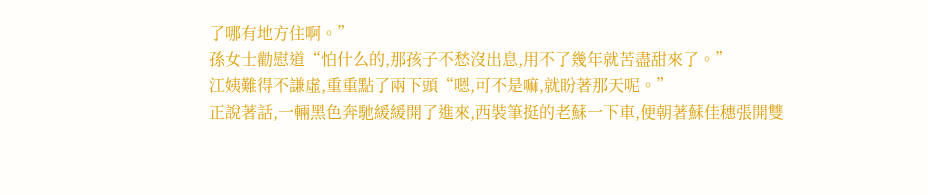了哪有地方住啊。”
孫女士勸慰道“怕什么的,那孩子不愁沒出息,用不了幾年就苦盡甜來了。”
江姨難得不謙虛,重重點了兩下頭“嗯,可不是嘛,就盼著那天呢。”
正說著話,一輛黑色奔馳緩緩開了進來,西裝筆挺的老蘇一下車,便朝著蘇佳穗張開雙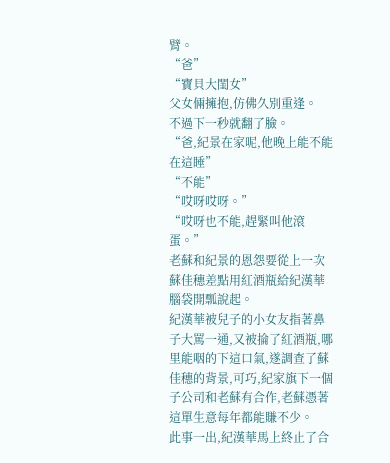臂。
“爸”
“寶貝大閨女”
父女倆擁抱,仿佛久別重逢。
不過下一秒就翻了臉。
“爸,紀景在家呢,他晚上能不能在這睡”
“不能”
“哎呀哎呀。”
“哎呀也不能,趕緊叫他滾蛋。”
老蘇和紀景的恩怨要從上一次蘇佳穗差點用紅酒瓶給紀漢華腦袋開瓢說起。
紀漢華被兒子的小女友指著鼻子大罵一通,又被掄了紅酒瓶,哪里能咽的下這口氣,遂調查了蘇佳穗的背景,可巧,紀家旗下一個子公司和老蘇有合作,老蘇憑著這單生意每年都能賺不少。
此事一出,紀漢華馬上終止了合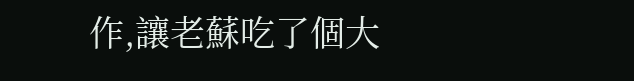作,讓老蘇吃了個大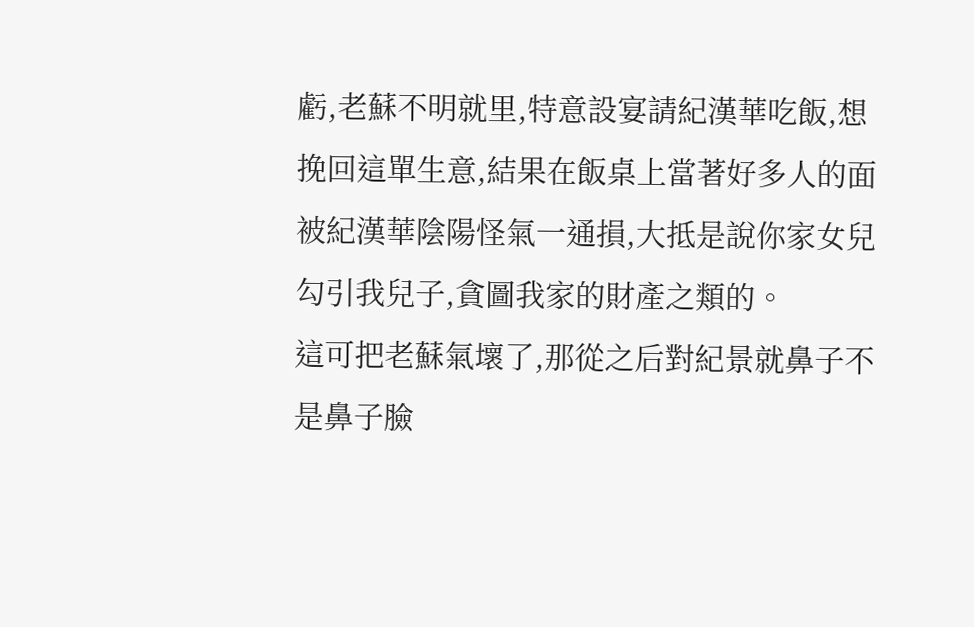虧,老蘇不明就里,特意設宴請紀漢華吃飯,想挽回這單生意,結果在飯桌上當著好多人的面被紀漢華陰陽怪氣一通損,大抵是說你家女兒勾引我兒子,貪圖我家的財產之類的。
這可把老蘇氣壞了,那從之后對紀景就鼻子不是鼻子臉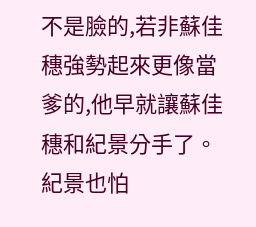不是臉的,若非蘇佳穗強勢起來更像當爹的,他早就讓蘇佳穗和紀景分手了。
紀景也怕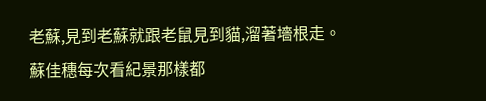老蘇,見到老蘇就跟老鼠見到貓,溜著墻根走。
蘇佳穗每次看紀景那樣都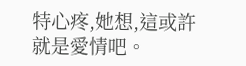特心疼,她想,這或許就是愛情吧。